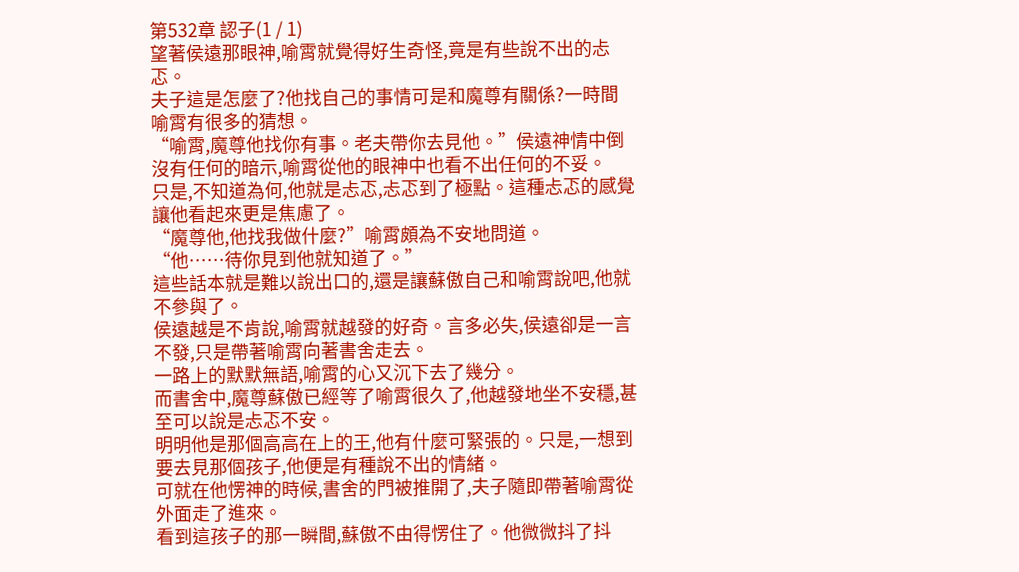第532章 認子(1 / 1)
望著侯遠那眼神,喻霄就覺得好生奇怪,竟是有些說不出的忐忑。
夫子這是怎麼了?他找自己的事情可是和魔尊有關係?一時間喻霄有很多的猜想。
“喻霄,魔尊他找你有事。老夫帶你去見他。”侯遠神情中倒沒有任何的暗示,喻霄從他的眼神中也看不出任何的不妥。
只是,不知道為何,他就是忐忑,忐忑到了極點。這種忐忑的感覺讓他看起來更是焦慮了。
“魔尊他,他找我做什麼?”喻霄頗為不安地問道。
“他……待你見到他就知道了。”
這些話本就是難以說出口的,還是讓蘇傲自己和喻霄說吧,他就不參與了。
侯遠越是不肯說,喻霄就越發的好奇。言多必失,侯遠卻是一言不發,只是帶著喻霄向著書舍走去。
一路上的默默無語,喻霄的心又沉下去了幾分。
而書舍中,魔尊蘇傲已經等了喻霄很久了,他越發地坐不安穩,甚至可以說是忐忑不安。
明明他是那個高高在上的王,他有什麼可緊張的。只是,一想到要去見那個孩子,他便是有種說不出的情緒。
可就在他愣神的時候,書舍的門被推開了,夫子隨即帶著喻霄從外面走了進來。
看到這孩子的那一瞬間,蘇傲不由得愣住了。他微微抖了抖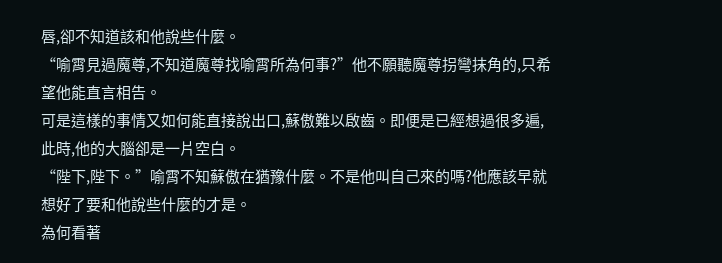唇,卻不知道該和他說些什麼。
“喻霄見過魔尊,不知道魔尊找喻霄所為何事?”他不願聽魔尊拐彎抹角的,只希望他能直言相告。
可是這樣的事情又如何能直接說出口,蘇傲難以啟齒。即便是已經想過很多遍,此時,他的大腦卻是一片空白。
“陛下,陛下。”喻霄不知蘇傲在猶豫什麼。不是他叫自己來的嗎?他應該早就想好了要和他說些什麼的才是。
為何看著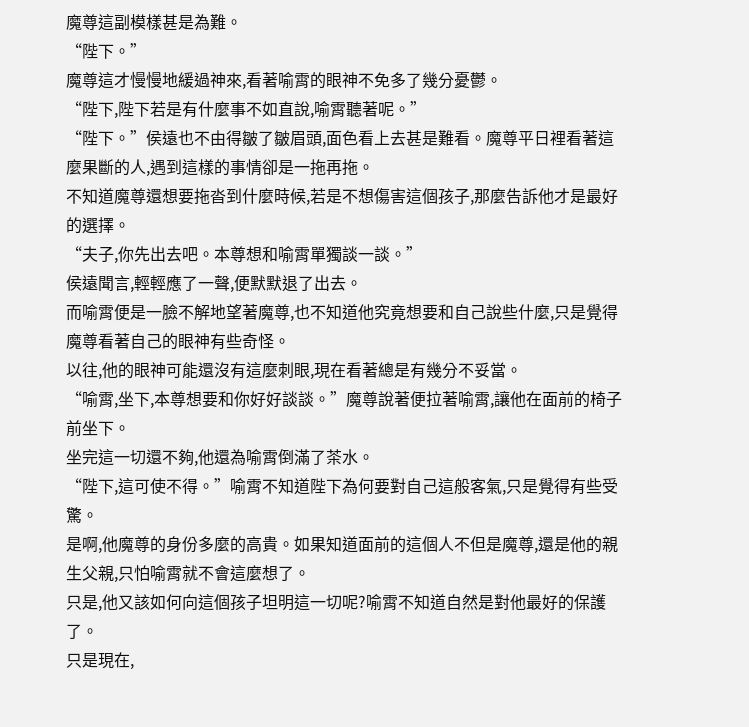魔尊這副模樣甚是為難。
“陛下。”
魔尊這才慢慢地緩過神來,看著喻霄的眼神不免多了幾分憂鬱。
“陛下,陛下若是有什麼事不如直說,喻霄聽著呢。”
“陛下。”侯遠也不由得皺了皺眉頭,面色看上去甚是難看。魔尊平日裡看著這麼果斷的人,遇到這樣的事情卻是一拖再拖。
不知道魔尊還想要拖沓到什麼時候,若是不想傷害這個孩子,那麼告訴他才是最好的選擇。
“夫子,你先出去吧。本尊想和喻霄單獨談一談。”
侯遠聞言,輕輕應了一聲,便默默退了出去。
而喻霄便是一臉不解地望著魔尊,也不知道他究竟想要和自己說些什麼,只是覺得魔尊看著自己的眼神有些奇怪。
以往,他的眼神可能還沒有這麼刺眼,現在看著總是有幾分不妥當。
“喻霄,坐下,本尊想要和你好好談談。”魔尊說著便拉著喻霄,讓他在面前的椅子前坐下。
坐完這一切還不夠,他還為喻霄倒滿了茶水。
“陛下,這可使不得。”喻霄不知道陛下為何要對自己這般客氣,只是覺得有些受驚。
是啊,他魔尊的身份多麼的高貴。如果知道面前的這個人不但是魔尊,還是他的親生父親,只怕喻霄就不會這麼想了。
只是,他又該如何向這個孩子坦明這一切呢?喻霄不知道自然是對他最好的保護了。
只是現在,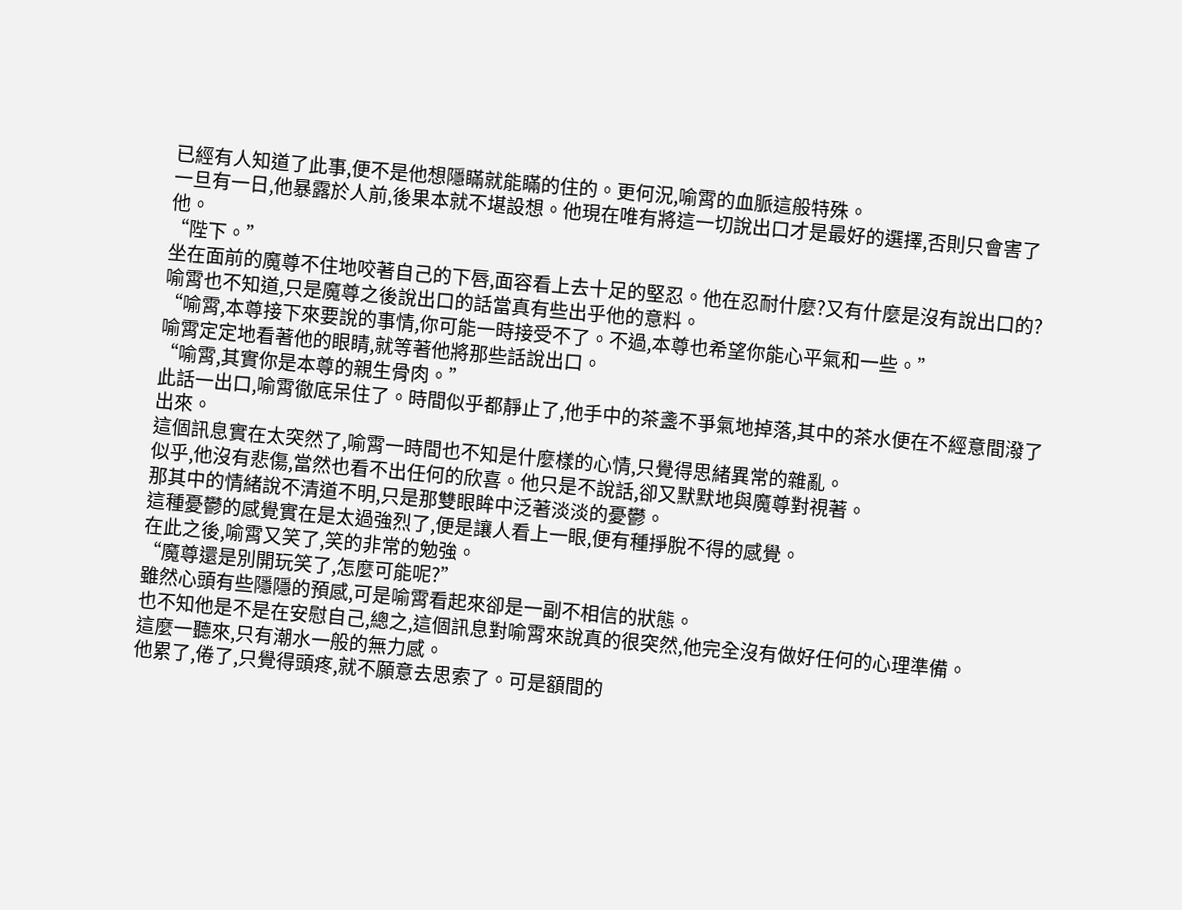已經有人知道了此事,便不是他想隱瞞就能瞞的住的。更何況,喻霄的血脈這般特殊。
一旦有一日,他暴露於人前,後果本就不堪設想。他現在唯有將這一切說出口才是最好的選擇,否則只會害了他。
“陛下。”
坐在面前的魔尊不住地咬著自己的下唇,面容看上去十足的堅忍。他在忍耐什麼?又有什麼是沒有說出口的?
喻霄也不知道,只是魔尊之後說出口的話當真有些出乎他的意料。
“喻霄,本尊接下來要說的事情,你可能一時接受不了。不過,本尊也希望你能心平氣和一些。”
喻霄定定地看著他的眼睛,就等著他將那些話說出口。
“喻霄,其實你是本尊的親生骨肉。”
此話一出口,喻霄徹底呆住了。時間似乎都靜止了,他手中的茶盞不爭氣地掉落,其中的茶水便在不經意間潑了出來。
這個訊息實在太突然了,喻霄一時間也不知是什麼樣的心情,只覺得思緒異常的雜亂。
似乎,他沒有悲傷,當然也看不出任何的欣喜。他只是不說話,卻又默默地與魔尊對視著。
那其中的情緒說不清道不明,只是那雙眼眸中泛著淡淡的憂鬱。
這種憂鬱的感覺實在是太過強烈了,便是讓人看上一眼,便有種掙脫不得的感覺。
在此之後,喻霄又笑了,笑的非常的勉強。
“魔尊還是別開玩笑了,怎麼可能呢?”
雖然心頭有些隱隱的預感,可是喻霄看起來卻是一副不相信的狀態。
也不知他是不是在安慰自己,總之,這個訊息對喻霄來說真的很突然,他完全沒有做好任何的心理準備。
這麼一聽來,只有潮水一般的無力感。
他累了,倦了,只覺得頭疼,就不願意去思索了。可是額間的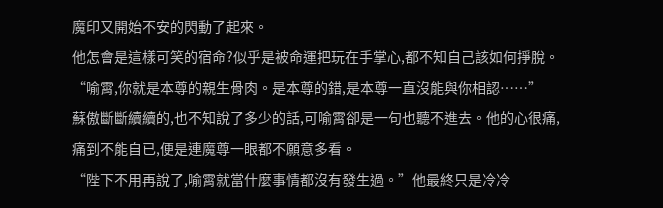魔印又開始不安的閃動了起來。
他怎會是這樣可笑的宿命?似乎是被命運把玩在手掌心,都不知自己該如何掙脫。
“喻霄,你就是本尊的親生骨肉。是本尊的錯,是本尊一直沒能與你相認……”
蘇傲斷斷續續的,也不知說了多少的話,可喻霄卻是一句也聽不進去。他的心很痛,痛到不能自已,便是連魔尊一眼都不願意多看。
“陛下不用再說了,喻霄就當什麼事情都沒有發生過。”他最終只是冷冷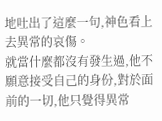地吐出了這麼一句,神色看上去異常的哀傷。
就當什麼都沒有發生過,他不願意接受自己的身份,對於面前的一切,他只覺得異常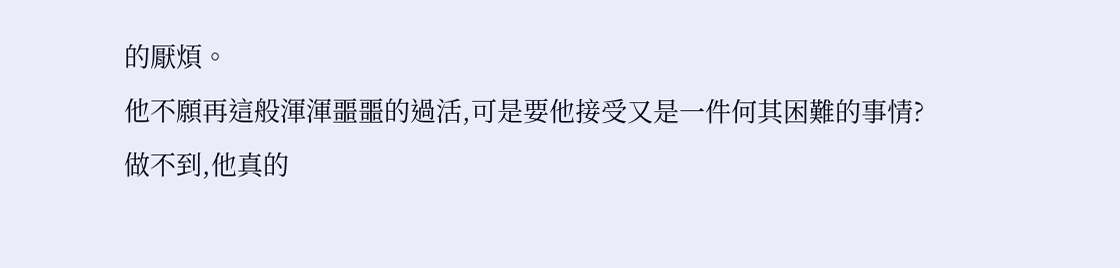的厭煩。
他不願再這般渾渾噩噩的過活,可是要他接受又是一件何其困難的事情?
做不到,他真的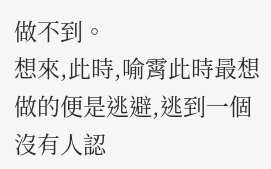做不到。
想來,此時,喻霄此時最想做的便是逃避,逃到一個沒有人認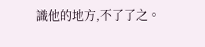識他的地方,不了了之。